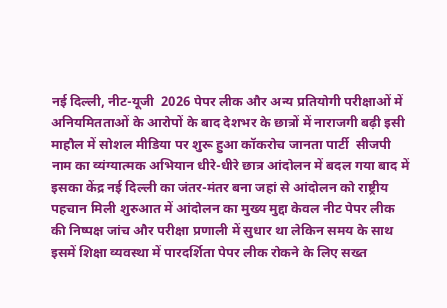नई दिल्ली, नीट-यूजी  2026 पेपर लीक और अन्य प्रतियोगी परीक्षाओं में अनियमितताओं के आरोपों के बाद देशभर के छात्रों में नाराजगी बढ़ी इसी माहौल में सोशल मीडिया पर शुरू हुआ कॉकरोच जानता पार्टी  सीजपी नाम का व्यंग्यात्मक अभियान धीरे-धीरे छात्र आंदोलन में बदल गया बाद में इसका केंद्र नई दिल्ली का जंतर-मंतर बना जहां से आंदोलन को राष्ट्रीय पहचान मिली शुरुआत में आंदोलन का मुख्य मुद्दा केवल नीट पेपर लीक की निष्पक्ष जांच और परीक्षा प्रणाली में सुधार था लेकिन समय के साथ इसमें शिक्षा व्यवस्था में पारदर्शिता पेपर लीक रोकने के लिए सख्त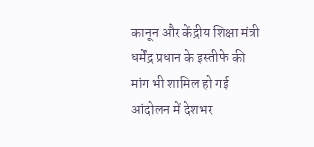कानून और केंद्रीय शिक्षा मंत्री धर्मेंद्र प्रधान के इस्तीफे की मांग भी शामिल हो गई आंदोलन में देशभर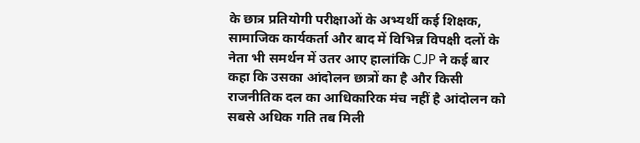के छात्र प्रतियोगी परीक्षाओं के अभ्यर्थी कई शिक्षक, सामाजिक कार्यकर्ता और बाद में विभिन्न विपक्षी दलों के नेता भी समर्थन में उतर आए हालांकि CJP ने कई बार कहा कि उसका आंदोलन छात्रों का है और किसी राजनीतिक दल का आधिकारिक मंच नहीं है आंदोलन को सबसे अधिक गति तब मिली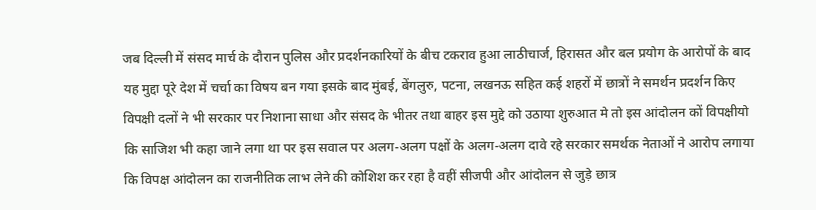जब दिल्ली में संसद मार्च के दौरान पुलिस और प्रदर्शनकारियों के बीच टकराव हुआ लाठीचार्ज, हिरासत और बल प्रयोग के आरोपों के बाद यह मुद्दा पूरे देश में चर्चा का विषय बन गया इसके बाद मुंबई, बेंगलुरु, पटना, लखनऊ सहित कई शहरों में छात्रों ने समर्थन प्रदर्शन किए विपक्षी दलों ने भी सरकार पर निशाना साधा और संसद के भीतर तथा बाहर इस मुद्दे को उठाया शुरुआत मे तो इस आंदोलन कों विपक्षीयो कि साजिश भी कहा जाने लगा था पर इस सवाल पर अलग-अलग पक्षों के अलग-अलग दावे रहे सरकार समर्थक नेताओं ने आरोप लगाया कि विपक्ष आंदोलन का राजनीतिक लाभ लेने की कोशिश कर रहा है वहीं सीजपी और आंदोलन से जुड़े छात्र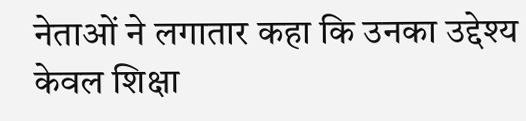नेताओं ने लगातार कहा कि उनका उद्देश्य केवल शिक्षा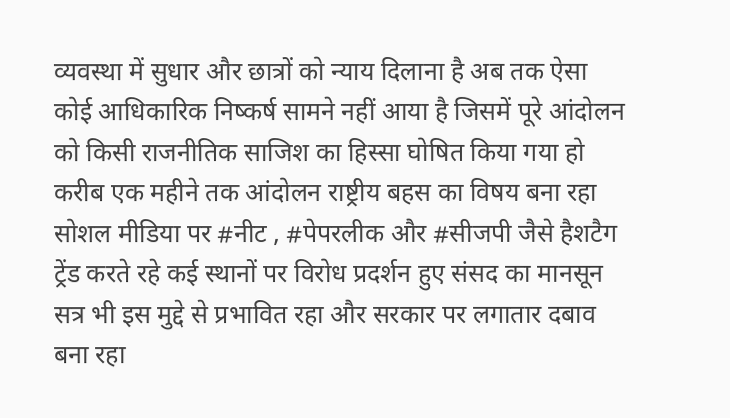व्यवस्था में सुधार और छात्रों को न्याय दिलाना है अब तक ऐसा कोई आधिकारिक निष्कर्ष सामने नहीं आया है जिसमें पूरे आंदोलन को किसी राजनीतिक साजिश का हिस्सा घोषित किया गया हो करीब एक महीने तक आंदोलन राष्ट्रीय बहस का विषय बना रहा सोशल मीडिया पर #नीट , #पेपरलीक और #सीजपी जैसे हैशटैग ट्रेंड करते रहे कई स्थानों पर विरोध प्रदर्शन हुए संसद का मानसून सत्र भी इस मुद्दे से प्रभावित रहा और सरकार पर लगातार दबाव बना रहा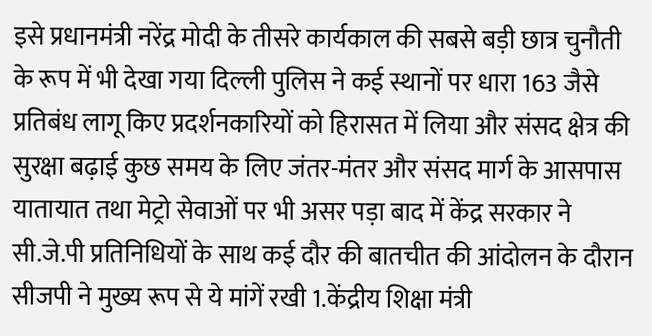इसे प्रधानमंत्री नरेंद्र मोदी के तीसरे कार्यकाल की सबसे बड़ी छात्र चुनौती के रूप में भी देखा गया दिल्ली पुलिस ने कई स्थानों पर धारा 163 जैसे प्रतिबंध लागू किए प्रदर्शनकारियों को हिरासत में लिया और संसद क्षेत्र की सुरक्षा बढ़ाई कुछ समय के लिए जंतर-मंतर और संसद मार्ग के आसपास यातायात तथा मेट्रो सेवाओं पर भी असर पड़ा बाद में केंद्र सरकार ने सी.जे.पी प्रतिनिधियों के साथ कई दौर की बातचीत की आंदोलन के दौरान  सीजपी ने मुख्य रूप से ये मांगें रखी 1.केंद्रीय शिक्षा मंत्री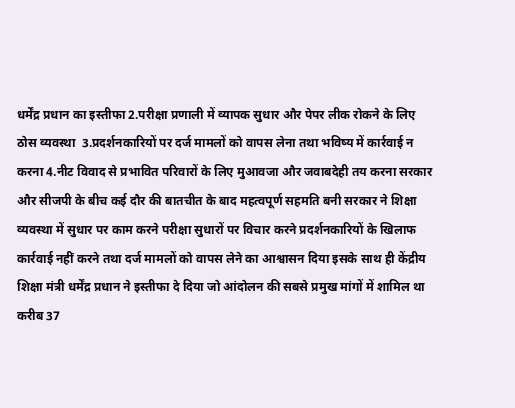धर्मेंद्र प्रधान का इस्तीफा 2.परीक्षा प्रणाली में व्यापक सुधार और पेपर लीक रोकने के लिए ठोस व्यवस्था  3.प्रदर्शनकारियों पर दर्ज मामलों को वापस लेना तथा भविष्य में कार्रवाई न करना 4.नीट विवाद से प्रभावित परिवारों के लिए मुआवजा और जवाबदेही तय करना सरकार और सीजपी के बीच कई दौर की बातचीत के बाद महत्वपूर्ण सहमति बनी सरकार ने शिक्षा व्यवस्था में सुधार पर काम करने परीक्षा सुधारों पर विचार करने प्रदर्शनकारियों के खिलाफ कार्रवाई नहीं करने तथा दर्ज मामलों को वापस लेने का आश्वासन दिया इसके साथ ही केंद्रीय शिक्षा मंत्री धर्मेंद्र प्रधान ने इस्तीफा दे दिया जो आंदोलन की सबसे प्रमुख मांगों में शामिल था करीब 37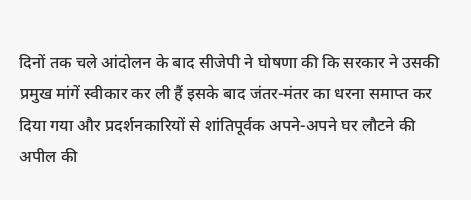दिनों तक चले आंदोलन के बाद सीजेपी ने घोषणा की कि सरकार ने उसकी प्रमुख मांगें स्वीकार कर ली हैं इसके बाद जंतर-मंतर का धरना समाप्त कर दिया गया और प्रदर्शनकारियों से शांतिपूर्वक अपने-अपने घर लौटने की अपील की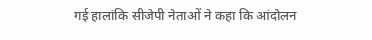गई हालांकि सीजेपी नेताओं ने कहा कि आंदोलन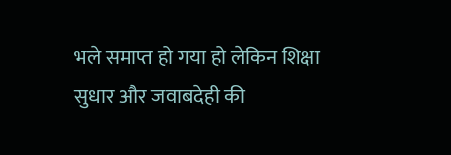भले समाप्त हो गया हो लेकिन शिक्षा सुधार और जवाबदेही की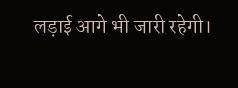लड़ाई आगे भी जारी रहेगी।